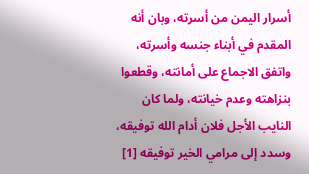أسرار اليمن من أسرته، وبان أنه المقدم في أبناء جنسه وأسرته، واتفق الاجماع على أمانته، وقطعوا بنزاهته وعدم خيانته، ولما كان النايب الأجل فلان أدام الله توفيقه، وسدد إلى مرامي الخير توفيقه [1]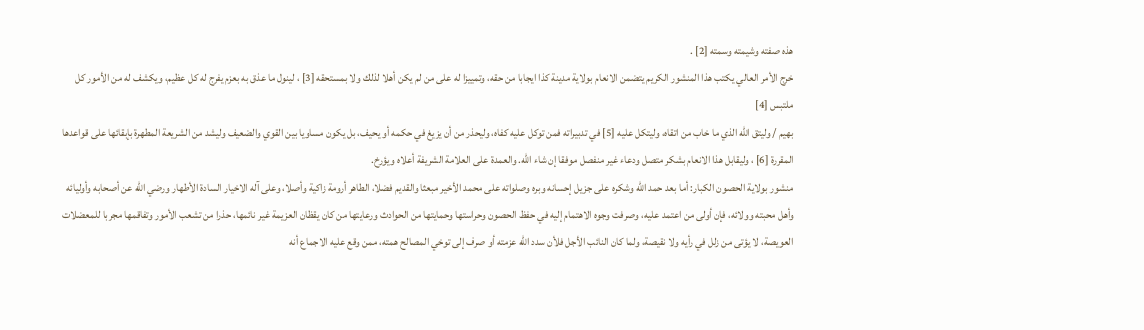هذه صفته وشيمته وسمته [2] .
خرج الأمر العالي يكتب هذا المنشور الكريم يتضمن الانعام بولاية مدينة كذا ايجابا من حقه، وتمييزا له على من لم يكن أهلا لذلك ولا بمستحقه [3] ، لينول ما عذق به بعزم يفرج له كل عظيم، ويكشف له من الأمور كل ملتبس [4]
بهيم / وليتق الله الذي ما خاب من اتقاه، وليتكل عليه [5] في تدبيراته فمن توكل عليه كفاه، وليحذر من أن يزيغ في حكمه أو يحيف، بل يكون مساويا بين القوي والضعيف وليشد من الشريعة المطهرة بإبقائها على قواعدها المقررة [6] ، وليقابل هذا الانعام بشكر متصل ودعاء غير منفصل موفقا إن شاء الله. والعمدة على العلامة الشريفة أعلاه ويؤرخ.
منشور بولاية الحصون الكبار: أما بعد حمد الله وشكره على جزيل إحسانه وبره وصلواته على محمد الأخير مبعثا والقديم فضلا، الطاهر أرومة زاكية وأصلا، وعلى آله الاخيار السادة الأطهار ورضي الله عن أصحابه وأوليائه وأهل محبته وولائه، فإن أولى من اعتمد عليه، وصرفت وجوه الاهتمام إليه في حفظ الحصون وحراستها وحمايتها من الحوادث ورعايتها من كان يقظان العزيمة غير نائمها، حذرا من تشعب الأمور وتفاقمها مجربا للمعضلات العويصة، لا يؤتى من زلل في رأيه ولا نقيصة، ولما كان النائب الأجل فلأن سدد الله عزمته أو صرف إلى توخي المصالح همته، ممن وقع عليه الاجماع أنه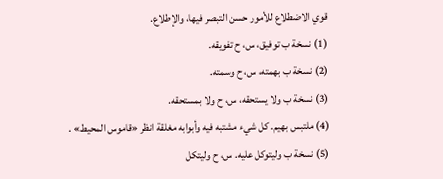قوي الاضطلاع للأمور حسن التبصر فيها، والإطلاع.
(1) نسخة ب توفيق، س، ح تفويقه.
(2) نسخة ب بهمته، س، ح وسمته.
(3) نسخة ب ولا يستحقه، س، ح ولا بمستحقه.
(4) ملتبس بهيم. كل شيء مشتبه فيه وأبوابه مغلقة انظر «قاموس المحيط» .
(5) نسخة ب وليتوكل عليه. س، ح وليتكل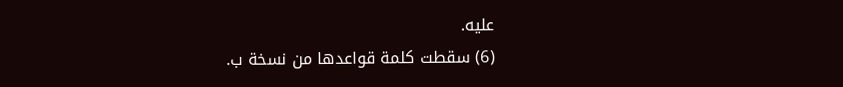عليه.
(6) سقطت كلمة قواعدها من نسخة ب.